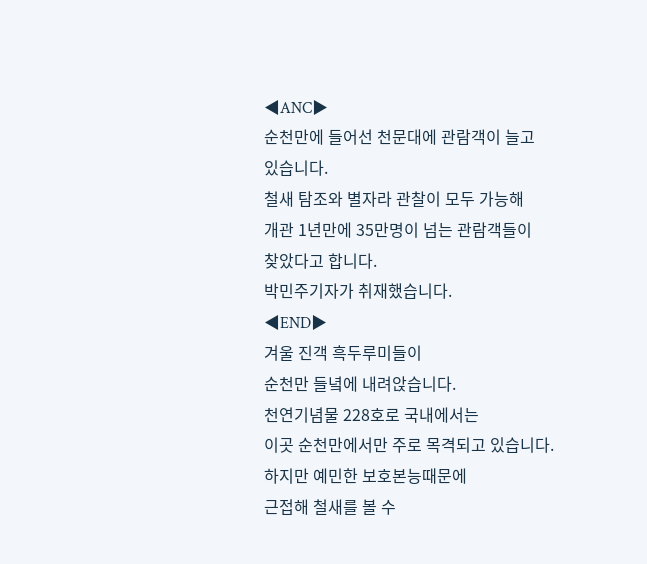◀ANC▶
순천만에 들어선 천문대에 관람객이 늘고
있습니다.
철새 탐조와 별자라 관찰이 모두 가능해
개관 1년만에 35만명이 넘는 관람객들이
찾았다고 합니다.
박민주기자가 취재했습니다.
◀END▶
겨울 진객 흑두루미들이
순천만 들녘에 내려앉습니다.
천연기념물 228호로 국내에서는
이곳 순천만에서만 주로 목격되고 있습니다.
하지만 예민한 보호본능때문에
근접해 철새를 볼 수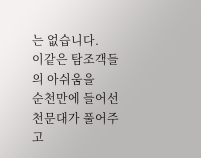는 없습니다.
이같은 탐조객들의 아쉬움을
순천만에 들어선 천문대가 풀어주고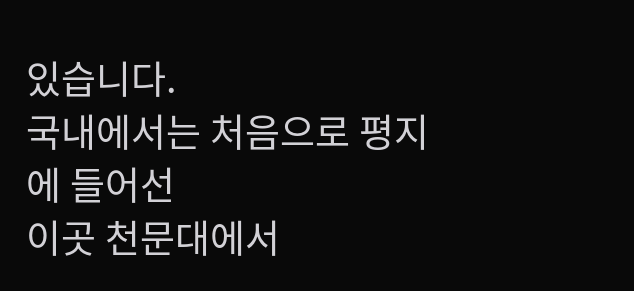있습니다.
국내에서는 처음으로 평지에 들어선
이곳 천문대에서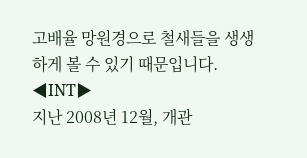고배율 망원경으로 철새들을 생생하게 볼 수 있기 때문입니다.
◀INT▶
지난 2008년 12월, 개관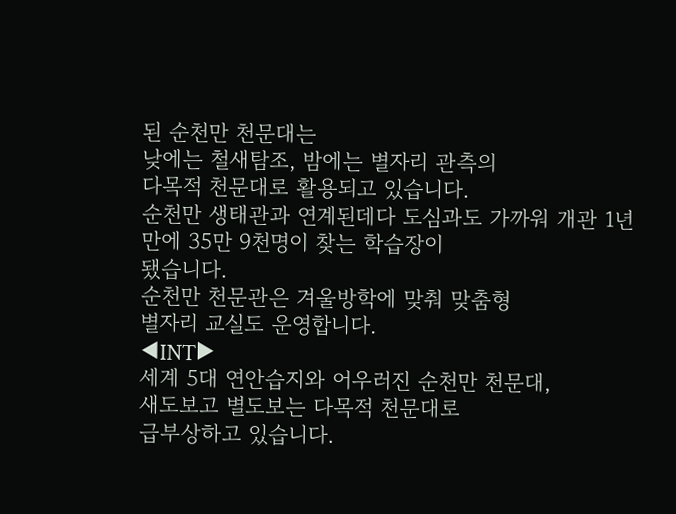된 순천만 천문대는
낮에는 철새탐조, 밤에는 별자리 관측의
다목적 천문대로 활용되고 있습니다.
순천만 생태관과 연계된데다 도심과도 가까워 개관 1년만에 35만 9천명이 찾는 학습장이
됐습니다.
순천만 천문관은 겨울방학에 맞춰 맞춤형
별자리 교실도 운영합니다.
◀INT▶
세계 5대 연안습지와 어우러진 순천만 천문대,
새도보고 별도보는 다목적 천문대로
급부상하고 있습니다.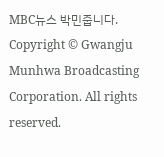MBC뉴스 박민줍니다.
Copyright © Gwangju Munhwa Broadcasting Corporation. All rights reserved.